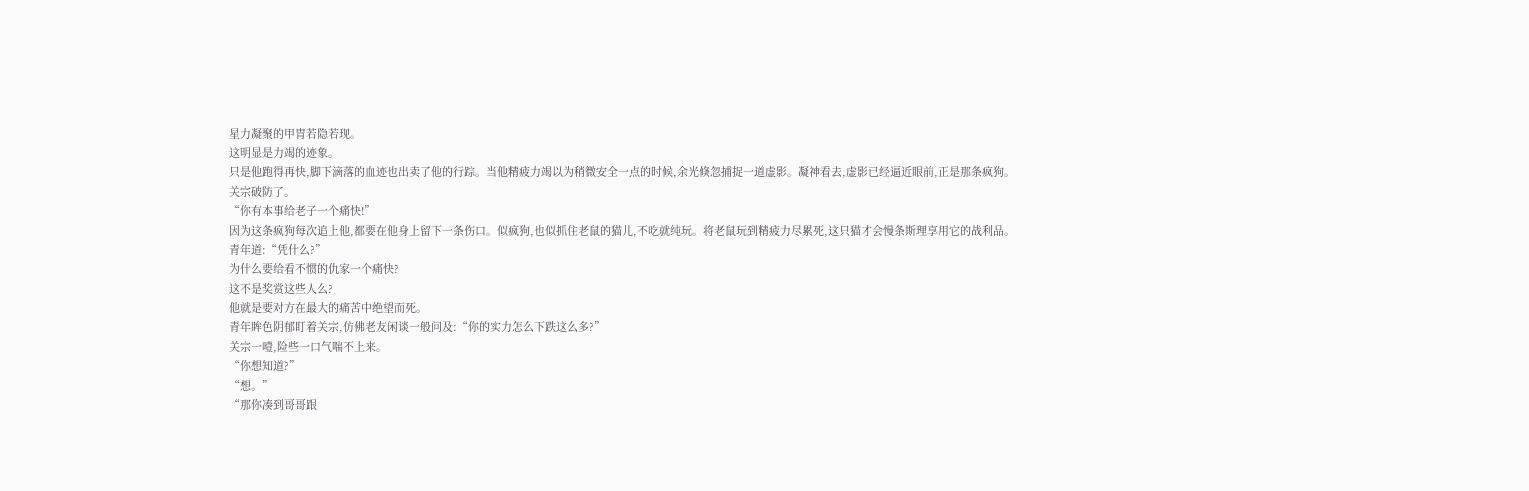星力凝聚的甲胄若隐若现。
这明显是力竭的迹象。
只是他跑得再快,脚下滴落的血迹也出卖了他的行踪。当他精疲力竭以为稍微安全一点的时候,余光倏忽捕捉一道虚影。凝神看去,虚影已经逼近眼前,正是那条疯狗。
关宗破防了。
“你有本事给老子一个痛快!”
因为这条疯狗每次追上他,都要在他身上留下一条伤口。似疯狗,也似抓住老鼠的猫儿,不吃就纯玩。将老鼠玩到精疲力尽累死,这只猫才会慢条斯理享用它的战利品。
青年道:“凭什么?”
为什么要给看不惯的仇家一个痛快?
这不是奖赏这些人么?
他就是要对方在最大的痛苦中绝望而死。
青年眸色阴郁盯着关宗,仿佛老友闲谈一般问及:“你的实力怎么下跌这么多?”
关宗一噎,险些一口气喘不上来。
“你想知道?”
“想。”
“那你凑到哥哥跟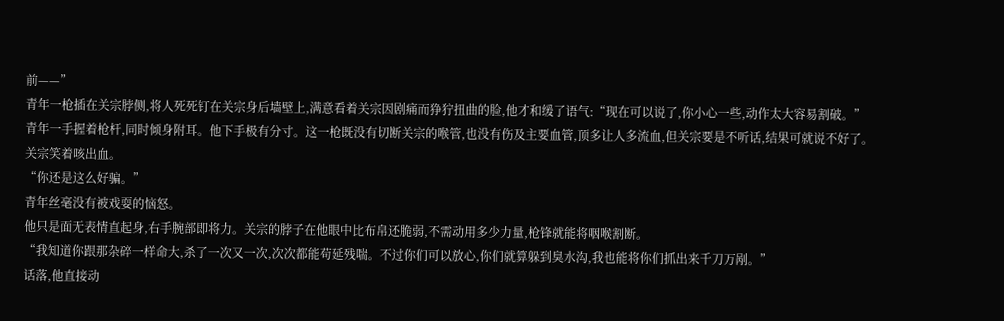前——”
青年一枪插在关宗脖侧,将人死死钉在关宗身后墙壁上,满意看着关宗因剧痛而狰狞扭曲的脸,他才和缓了语气:“现在可以说了,你小心一些,动作太大容易割破。”
青年一手握着枪杆,同时倾身附耳。他下手极有分寸。这一枪既没有切断关宗的喉管,也没有伤及主要血管,顶多让人多流血,但关宗要是不听话,结果可就说不好了。
关宗笑着咳出血。
“你还是这么好骗。”
青年丝毫没有被戏耍的恼怒。
他只是面无表情直起身,右手腕部即将力。关宗的脖子在他眼中比布帛还脆弱,不需动用多少力量,枪锋就能将咽喉割断。
“我知道你跟那杂碎一样命大,杀了一次又一次,次次都能苟延残喘。不过你们可以放心,你们就算躲到臭水沟,我也能将你们抓出来千刀万剐。”
话落,他直接动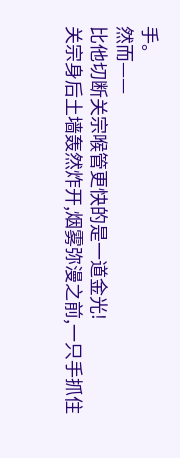手。
然而——
比他切断关宗喉管更快的是一道金光!
关宗身后土墙轰然炸开,烟雾弥漫之前,一只手抓住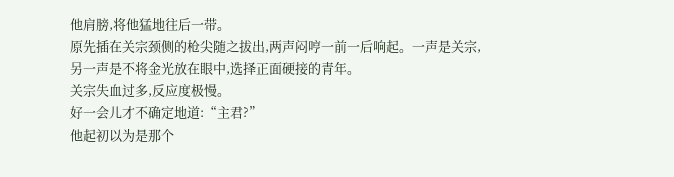他肩膀,将他猛地往后一带。
原先插在关宗颈侧的枪尖随之拔出,两声闷哼一前一后响起。一声是关宗,另一声是不将金光放在眼中,选择正面硬接的青年。
关宗失血过多,反应度极慢。
好一会儿才不确定地道:“主君?”
他起初以为是那个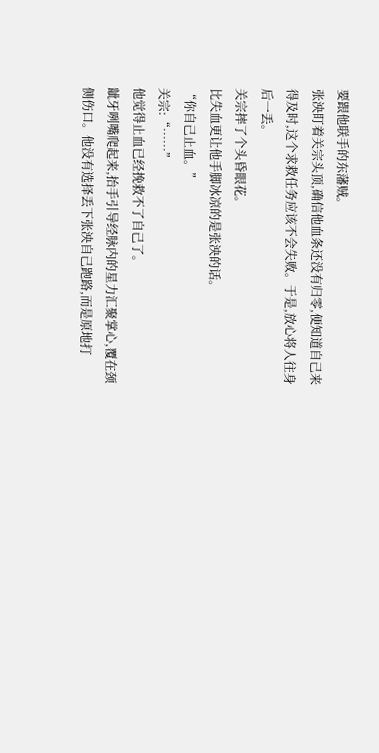要跟他联手的东藩贼。
张泱盯着关宗头顶,确信他血条还没有归零,便知道自己来得及时,这个求救任务应该不会失败。于是,放心将人往身后一丢。
关宗摔了个头昏眼花。
比失血更让他手脚冰凉的是张泱的话。
“你自己止血。”
关宗:“……”
他觉得止血已经挽救不了自己了。
龇牙咧嘴爬起来,抬手引导经脉内的星力汇聚掌心,覆在颈侧伤口。他没有选择丢下张泱自己跑路,而是原地打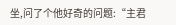坐,问了个他好奇的问题:“主君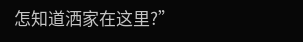怎知道洒家在这里?”